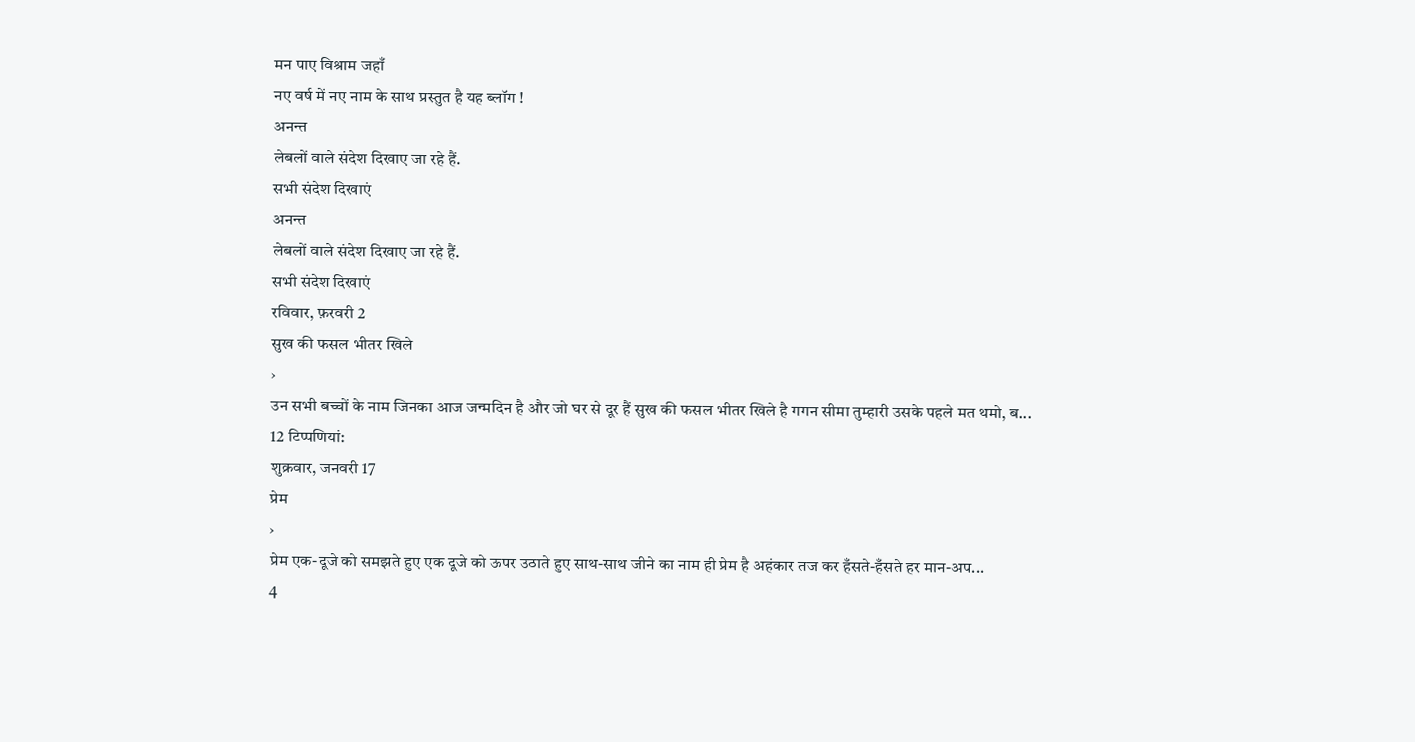मन पाए विश्राम जहाँ
नए वर्ष में नए नाम के साथ प्रस्तुत है यह ब्लॉग !
अनन्त
लेबलों वाले संदेश दिखाए जा रहे हैं.
सभी संदेश दिखाएं
अनन्त
लेबलों वाले संदेश दिखाए जा रहे हैं.
सभी संदेश दिखाएं
रविवार, फ़रवरी 2
सुख की फसल भीतर खिले
›
उन सभी बच्चों के नाम जिनका आज जन्मदिन है और जो घर से दूर हैं सुख की फसल भीतर खिले है गगन सीमा तुम्हारी उसके पहले मत थमो, ब...
12 टिप्पणियां:
शुक्रवार, जनवरी 17
प्रेम
›
प्रेम एक-दूजे को समझते हुए एक दूजे को ऊपर उठाते हुए साथ-साथ जीने का नाम ही प्रेम है अहंकार तज कर हँसते-हँसते हर मान-अप...
4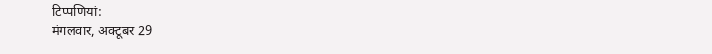टिप्पणियां:
मंगलवार, अक्टूबर 29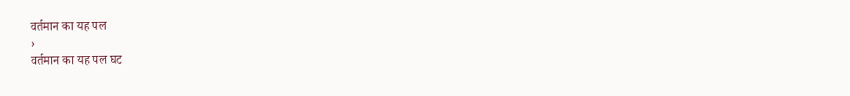वर्तमान का यह पल
›
वर्तमान का यह पल घट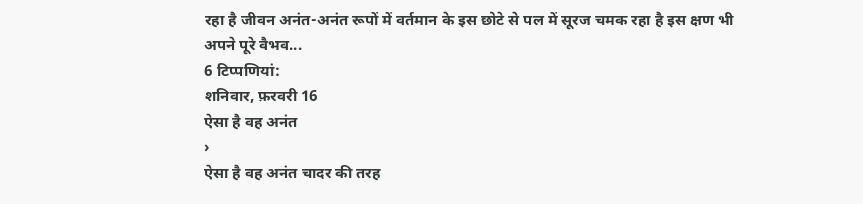रहा है जीवन अनंत-अनंत रूपों में वर्तमान के इस छोटे से पल में सूरज चमक रहा है इस क्षण भी अपने पूरे वैभव...
6 टिप्पणियां:
शनिवार, फ़रवरी 16
ऐसा है वह अनंत
›
ऐसा है वह अनंत चादर की तरह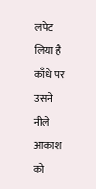लपेट लिया है काँधे पर उसने नीले आकाश को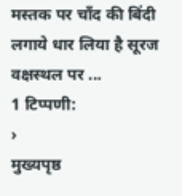मस्तक पर चाँद की बिंदी लगाये धार लिया है सूरज वक्षस्थल पर ...
1 टिप्पणी:
›
मुख्यपृष्ठ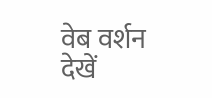वेब वर्शन देखें